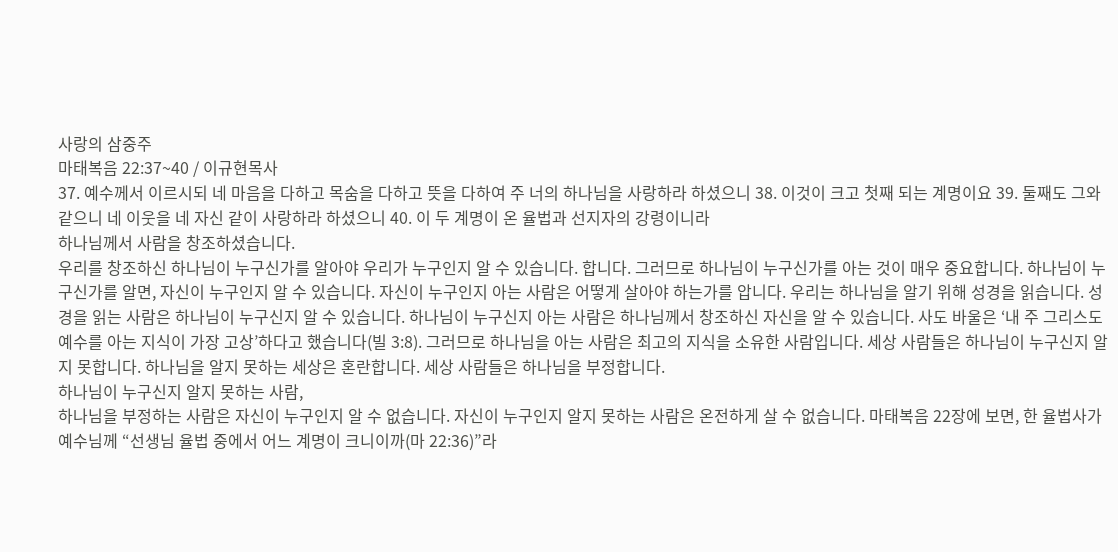사랑의 삼중주
마태복음 22:37~40 / 이규현목사
37. 예수께서 이르시되 네 마음을 다하고 목숨을 다하고 뜻을 다하여 주 너의 하나님을 사랑하라 하셨으니 38. 이것이 크고 첫째 되는 계명이요 39. 둘째도 그와 같으니 네 이웃을 네 자신 같이 사랑하라 하셨으니 40. 이 두 계명이 온 율법과 선지자의 강령이니라
하나님께서 사람을 창조하셨습니다.
우리를 창조하신 하나님이 누구신가를 알아야 우리가 누구인지 알 수 있습니다. 합니다. 그러므로 하나님이 누구신가를 아는 것이 매우 중요합니다. 하나님이 누구신가를 알면, 자신이 누구인지 알 수 있습니다. 자신이 누구인지 아는 사람은 어떻게 살아야 하는가를 압니다. 우리는 하나님을 알기 위해 성경을 읽습니다. 성경을 읽는 사람은 하나님이 누구신지 알 수 있습니다. 하나님이 누구신지 아는 사람은 하나님께서 창조하신 자신을 알 수 있습니다. 사도 바울은 ‘내 주 그리스도 예수를 아는 지식이 가장 고상’하다고 했습니다(빌 3:8). 그러므로 하나님을 아는 사람은 최고의 지식을 소유한 사람입니다. 세상 사람들은 하나님이 누구신지 알지 못합니다. 하나님을 알지 못하는 세상은 혼란합니다. 세상 사람들은 하나님을 부정합니다.
하나님이 누구신지 알지 못하는 사람,
하나님을 부정하는 사람은 자신이 누구인지 알 수 없습니다. 자신이 누구인지 알지 못하는 사람은 온전하게 살 수 없습니다. 마태복음 22장에 보면, 한 율법사가 예수님께 “선생님 율법 중에서 어느 계명이 크니이까(마 22:36)”라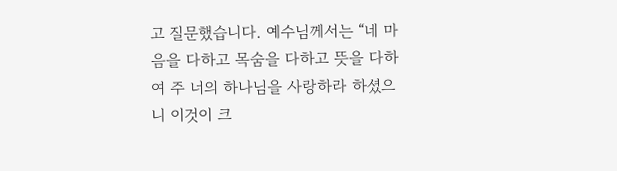고 질문했습니다. 예수님께서는 “네 마음을 다하고 목숨을 다하고 뜻을 다하여 주 너의 하나님을 사랑하라 하셨으니 이것이 크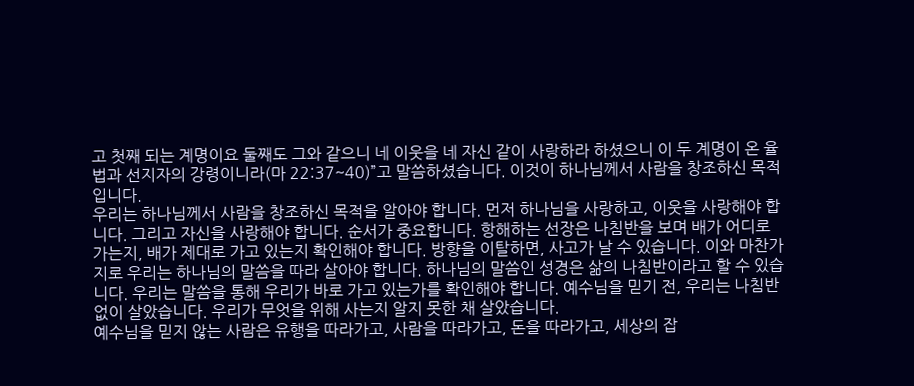고 첫째 되는 계명이요 둘째도 그와 같으니 네 이웃을 네 자신 같이 사랑하라 하셨으니 이 두 계명이 온 율법과 선지자의 강령이니라(마 22:37~40)”고 말씀하셨습니다. 이것이 하나님께서 사람을 창조하신 목적입니다.
우리는 하나님께서 사람을 창조하신 목적을 알아야 합니다. 먼저 하나님을 사랑하고, 이웃을 사랑해야 합니다. 그리고 자신을 사랑해야 합니다. 순서가 중요합니다. 항해하는 선장은 나침반을 보며 배가 어디로 가는지, 배가 제대로 가고 있는지 확인해야 합니다. 방향을 이탈하면, 사고가 날 수 있습니다. 이와 마찬가지로 우리는 하나님의 말씀을 따라 살아야 합니다. 하나님의 말씀인 성경은 삶의 나침반이라고 할 수 있습니다. 우리는 말씀을 통해 우리가 바로 가고 있는가를 확인해야 합니다. 예수님을 믿기 전, 우리는 나침반 없이 살았습니다. 우리가 무엇을 위해 사는지 알지 못한 채 살았습니다.
예수님을 믿지 않는 사람은 유행을 따라가고, 사람을 따라가고, 돈을 따라가고, 세상의 잡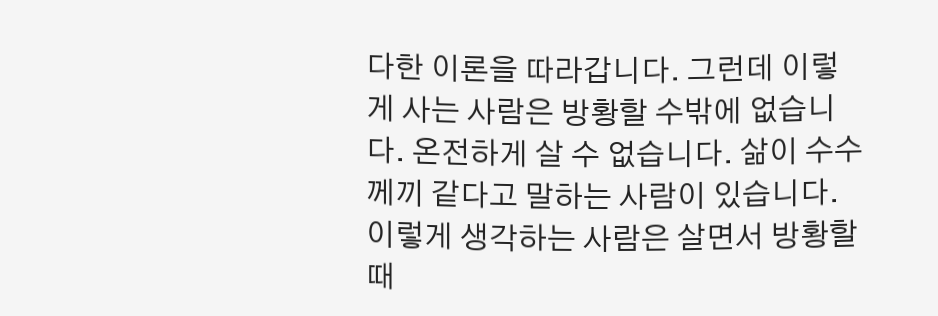다한 이론을 따라갑니다. 그런데 이렇게 사는 사람은 방황할 수밖에 없습니다. 온전하게 살 수 없습니다. 삶이 수수께끼 같다고 말하는 사람이 있습니다. 이렇게 생각하는 사람은 살면서 방황할 때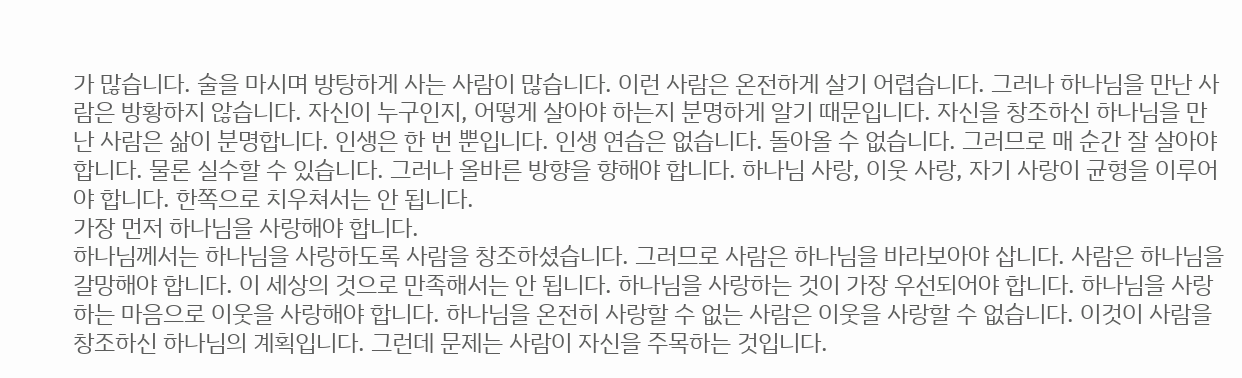가 많습니다. 술을 마시며 방탕하게 사는 사람이 많습니다. 이런 사람은 온전하게 살기 어렵습니다. 그러나 하나님을 만난 사람은 방황하지 않습니다. 자신이 누구인지, 어떻게 살아야 하는지 분명하게 알기 때문입니다. 자신을 창조하신 하나님을 만난 사람은 삶이 분명합니다. 인생은 한 번 뿐입니다. 인생 연습은 없습니다. 돌아올 수 없습니다. 그러므로 매 순간 잘 살아야 합니다. 물론 실수할 수 있습니다. 그러나 올바른 방향을 향해야 합니다. 하나님 사랑, 이웃 사랑, 자기 사랑이 균형을 이루어야 합니다. 한쪽으로 치우쳐서는 안 됩니다.
가장 먼저 하나님을 사랑해야 합니다.
하나님께서는 하나님을 사랑하도록 사람을 창조하셨습니다. 그러므로 사람은 하나님을 바라보아야 삽니다. 사람은 하나님을 갈망해야 합니다. 이 세상의 것으로 만족해서는 안 됩니다. 하나님을 사랑하는 것이 가장 우선되어야 합니다. 하나님을 사랑하는 마음으로 이웃을 사랑해야 합니다. 하나님을 온전히 사랑할 수 없는 사람은 이웃을 사랑할 수 없습니다. 이것이 사람을 창조하신 하나님의 계획입니다. 그런데 문제는 사람이 자신을 주목하는 것입니다.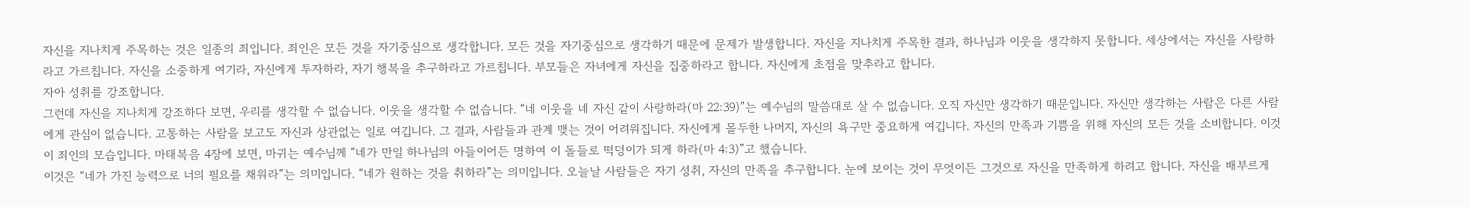자신을 지나치게 주목하는 것은 일종의 죄입니다. 죄인은 모든 것을 자기중심으로 생각합니다. 모든 것을 자기중심으로 생각하기 때문에 문제가 발생합니다. 자신을 지나치게 주목한 결과, 하나님과 이웃을 생각하지 못합니다. 세상에서는 자신을 사랑하라고 가르칩니다. 자신을 소중하게 여기라, 자신에게 투자하라, 자기 행복을 추구하라고 가르칩니다. 부모들은 자녀에게 자신을 집중하라고 합니다. 자신에게 초점을 맞추라고 합니다.
자아 성취를 강조합니다.
그런데 자신을 지나치게 강조하다 보면, 우리를 생각할 수 없습니다. 이웃을 생각할 수 없습니다. “네 이웃을 네 자신 같이 사랑하라(마 22:39)”는 예수님의 말씀대로 살 수 없습니다. 오직 자신만 생각하기 때문입니다. 자신만 생각하는 사람은 다른 사람에게 관심이 없습니다. 고통하는 사람을 보고도 자신과 상관없는 일로 여깁니다. 그 결과, 사람들과 관계 맺는 것이 어려워집니다. 자신에게 몰두한 나머지, 자신의 욕구만 중요하게 여깁니다. 자신의 만족과 기쁨을 위해 자신의 모든 것을 소비합니다. 이것이 죄인의 모습입니다. 마태복음 4장에 보면, 마귀는 예수님께 “네가 만일 하나님의 아들이어든 명하여 이 돌들로 떡덩이가 되게 하라(마 4:3)”고 했습니다.
이것은 “네가 가진 능력으로 너의 필요를 채워라”는 의미입니다. “네가 원하는 것을 취하라”는 의미입니다. 오늘날 사람들은 자기 성취, 자신의 만족을 추구합니다. 눈에 보이는 것이 무엇이든 그것으로 자신을 만족하게 하려고 합니다. 자신을 배부르게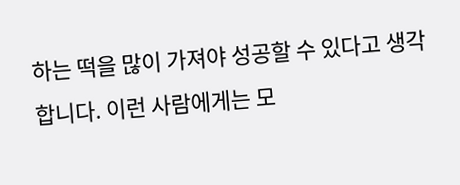하는 떡을 많이 가져야 성공할 수 있다고 생각합니다. 이런 사람에게는 모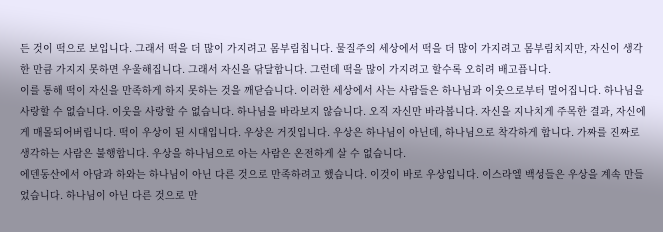든 것이 떡으로 보입니다. 그래서 떡을 더 많이 가지려고 몸부림칩니다. 물질주의 세상에서 떡을 더 많이 가지려고 몸부림치지만, 자신이 생각한 만큼 가지지 못하면 우울해집니다. 그래서 자신을 닦달합니다. 그런데 떡을 많이 가지려고 할수록 오히려 배고픕니다.
이를 통해 떡이 자신을 만족하게 하지 못하는 것을 깨닫습니다. 이러한 세상에서 사는 사람들은 하나님과 이웃으로부터 멀어집니다. 하나님을 사랑할 수 없습니다. 이웃을 사랑할 수 없습니다. 하나님을 바라보지 않습니다. 오직 자신만 바라봅니다. 자신을 지나치게 주목한 결과, 자신에게 매몰되어버립니다. 떡이 우상이 된 시대입니다. 우상은 거짓입니다. 우상은 하나님이 아닌데, 하나님으로 착각하게 합니다. 가짜를 진짜로 생각하는 사람은 불행합니다. 우상을 하나님으로 아는 사람은 온전하게 살 수 없습니다.
에덴동산에서 아담과 하와는 하나님이 아닌 다른 것으로 만족하려고 했습니다. 이것이 바로 우상입니다. 이스라엘 백성들은 우상을 계속 만들었습니다. 하나님이 아닌 다른 것으로 만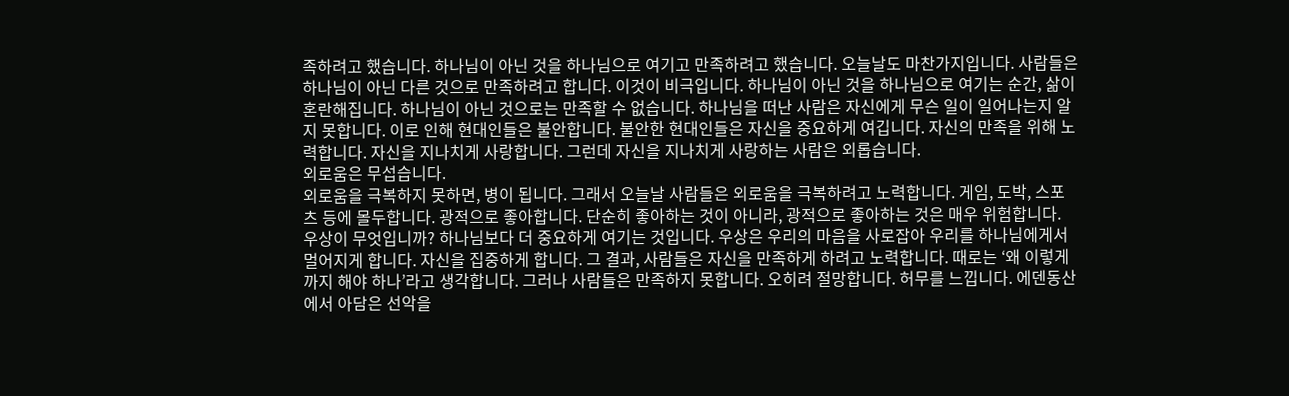족하려고 했습니다. 하나님이 아닌 것을 하나님으로 여기고 만족하려고 했습니다. 오늘날도 마찬가지입니다. 사람들은 하나님이 아닌 다른 것으로 만족하려고 합니다. 이것이 비극입니다. 하나님이 아닌 것을 하나님으로 여기는 순간, 삶이 혼란해집니다. 하나님이 아닌 것으로는 만족할 수 없습니다. 하나님을 떠난 사람은 자신에게 무슨 일이 일어나는지 알지 못합니다. 이로 인해 현대인들은 불안합니다. 불안한 현대인들은 자신을 중요하게 여깁니다. 자신의 만족을 위해 노력합니다. 자신을 지나치게 사랑합니다. 그런데 자신을 지나치게 사랑하는 사람은 외롭습니다.
외로움은 무섭습니다.
외로움을 극복하지 못하면, 병이 됩니다. 그래서 오늘날 사람들은 외로움을 극복하려고 노력합니다. 게임, 도박, 스포츠 등에 몰두합니다. 광적으로 좋아합니다. 단순히 좋아하는 것이 아니라, 광적으로 좋아하는 것은 매우 위험합니다. 우상이 무엇입니까? 하나님보다 더 중요하게 여기는 것입니다. 우상은 우리의 마음을 사로잡아 우리를 하나님에게서 멀어지게 합니다. 자신을 집중하게 합니다. 그 결과, 사람들은 자신을 만족하게 하려고 노력합니다. 때로는 ‘왜 이렇게까지 해야 하나’라고 생각합니다. 그러나 사람들은 만족하지 못합니다. 오히려 절망합니다. 허무를 느낍니다. 에덴동산에서 아담은 선악을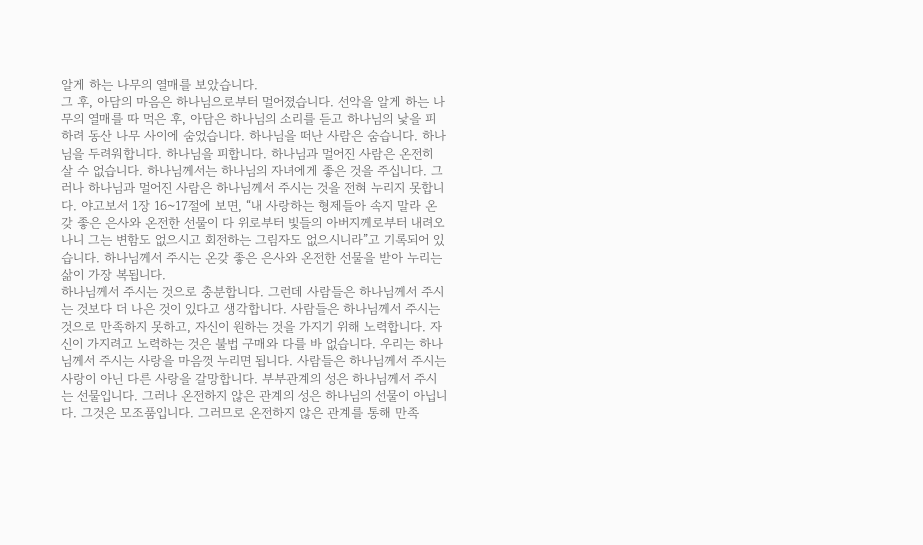알게 하는 나무의 열매를 보았습니다.
그 후, 아담의 마음은 하나님으로부터 멀어졌습니다. 선악을 알게 하는 나무의 열매를 따 먹은 후, 아담은 하나님의 소리를 듣고 하나님의 낯을 피하려 동산 나무 사이에 숨었습니다. 하나님을 떠난 사람은 숨습니다. 하나님을 두려워합니다. 하나님을 피합니다. 하나님과 멀어진 사람은 온전히 살 수 없습니다. 하나님께서는 하나님의 자녀에게 좋은 것을 주십니다. 그러나 하나님과 멀어진 사람은 하나님께서 주시는 것을 전혀 누리지 못합니다. 야고보서 1장 16~17절에 보면, “내 사랑하는 형제들아 속지 말라 온갖 좋은 은사와 온전한 선물이 다 위로부터 빛들의 아버지께로부터 내려오나니 그는 변함도 없으시고 회전하는 그림자도 없으시니라”고 기록되어 있습니다. 하나님께서 주시는 온갖 좋은 은사와 온전한 선물을 받아 누리는 삶이 가장 복됩니다.
하나님께서 주시는 것으로 충분합니다. 그런데 사람들은 하나님께서 주시는 것보다 더 나은 것이 있다고 생각합니다. 사람들은 하나님께서 주시는 것으로 만족하지 못하고, 자신이 원하는 것을 가지기 위해 노력합니다. 자신이 가지려고 노력하는 것은 불법 구매와 다를 바 없습니다. 우리는 하나님께서 주시는 사랑을 마음껏 누리면 됩니다. 사람들은 하나님께서 주시는 사랑이 아닌 다른 사랑을 갈망합니다. 부부관계의 성은 하나님께서 주시는 선물입니다. 그러나 온전하지 않은 관계의 성은 하나님의 선물이 아닙니다. 그것은 모조품입니다. 그러므로 온전하지 않은 관계를 통해 만족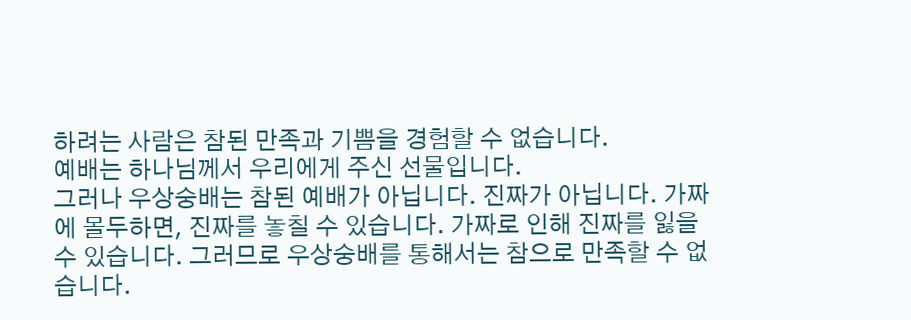하려는 사람은 참된 만족과 기쁨을 경험할 수 없습니다.
예배는 하나님께서 우리에게 주신 선물입니다.
그러나 우상숭배는 참된 예배가 아닙니다. 진짜가 아닙니다. 가짜에 몰두하면, 진짜를 놓칠 수 있습니다. 가짜로 인해 진짜를 잃을 수 있습니다. 그러므로 우상숭배를 통해서는 참으로 만족할 수 없습니다.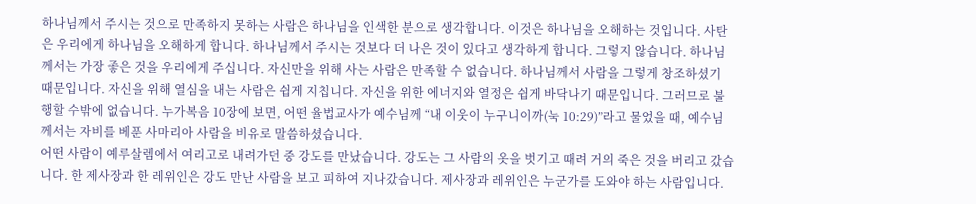하나님께서 주시는 것으로 만족하지 못하는 사람은 하나님을 인색한 분으로 생각합니다. 이것은 하나님을 오해하는 것입니다. 사탄은 우리에게 하나님을 오해하게 합니다. 하나님께서 주시는 것보다 더 나은 것이 있다고 생각하게 합니다. 그렇지 않습니다. 하나님께서는 가장 좋은 것을 우리에게 주십니다. 자신만을 위해 사는 사람은 만족할 수 없습니다. 하나님께서 사람을 그렇게 창조하셨기 때문입니다. 자신을 위해 열심을 내는 사람은 쉽게 지칩니다. 자신을 위한 에너지와 열정은 쉽게 바닥나기 때문입니다. 그러므로 불행할 수밖에 없습니다. 누가복음 10장에 보면, 어떤 율법교사가 예수님께 “내 이웃이 누구니이까(눅 10:29)”라고 물었을 때, 예수님께서는 자비를 베푼 사마리아 사람을 비유로 말씀하셨습니다.
어떤 사람이 예루살렘에서 여리고로 내려가던 중 강도를 만났습니다. 강도는 그 사람의 옷을 벗기고 때려 거의 죽은 것을 버리고 갔습니다. 한 제사장과 한 레위인은 강도 만난 사람을 보고 피하여 지나갔습니다. 제사장과 레위인은 누군가를 도와야 하는 사람입니다.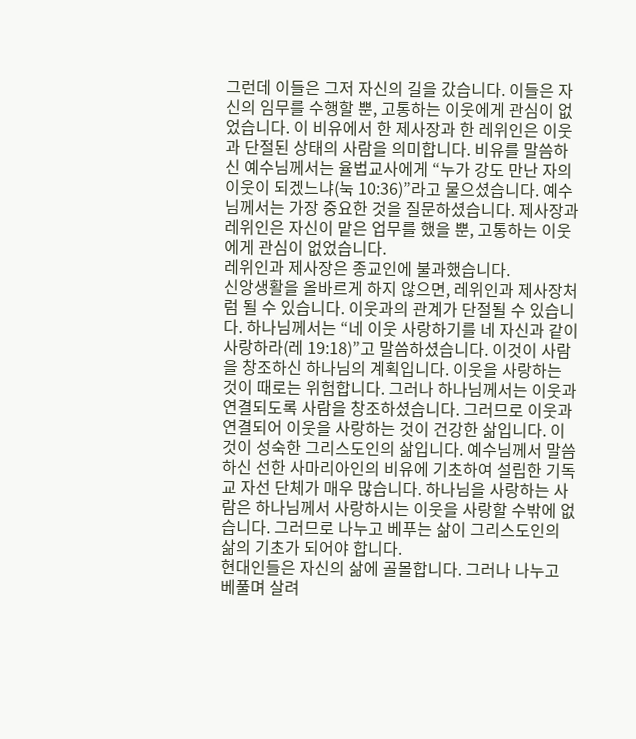그런데 이들은 그저 자신의 길을 갔습니다. 이들은 자신의 임무를 수행할 뿐, 고통하는 이웃에게 관심이 없었습니다. 이 비유에서 한 제사장과 한 레위인은 이웃과 단절된 상태의 사람을 의미합니다. 비유를 말씀하신 예수님께서는 율법교사에게 “누가 강도 만난 자의 이웃이 되겠느냐(눅 10:36)”라고 물으셨습니다. 예수님께서는 가장 중요한 것을 질문하셨습니다. 제사장과 레위인은 자신이 맡은 업무를 했을 뿐, 고통하는 이웃에게 관심이 없었습니다.
레위인과 제사장은 종교인에 불과했습니다.
신앙생활을 올바르게 하지 않으면, 레위인과 제사장처럼 될 수 있습니다. 이웃과의 관계가 단절될 수 있습니다. 하나님께서는 “네 이웃 사랑하기를 네 자신과 같이 사랑하라(레 19:18)”고 말씀하셨습니다. 이것이 사람을 창조하신 하나님의 계획입니다. 이웃을 사랑하는 것이 때로는 위험합니다. 그러나 하나님께서는 이웃과 연결되도록 사람을 창조하셨습니다. 그러므로 이웃과 연결되어 이웃을 사랑하는 것이 건강한 삶입니다. 이것이 성숙한 그리스도인의 삶입니다. 예수님께서 말씀하신 선한 사마리아인의 비유에 기초하여 설립한 기독교 자선 단체가 매우 많습니다. 하나님을 사랑하는 사람은 하나님께서 사랑하시는 이웃을 사랑할 수밖에 없습니다. 그러므로 나누고 베푸는 삶이 그리스도인의 삶의 기초가 되어야 합니다.
현대인들은 자신의 삶에 골몰합니다. 그러나 나누고 베풀며 살려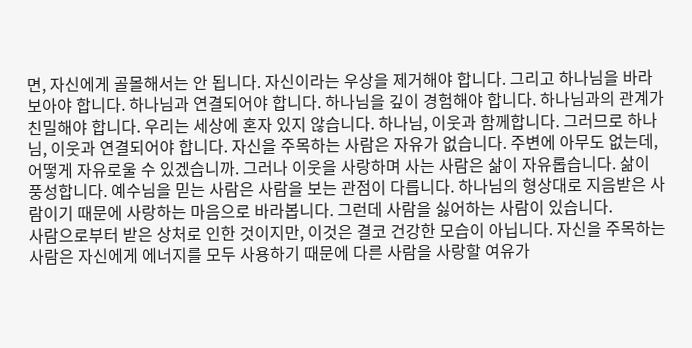면, 자신에게 골몰해서는 안 됩니다. 자신이라는 우상을 제거해야 합니다. 그리고 하나님을 바라보아야 합니다. 하나님과 연결되어야 합니다. 하나님을 깊이 경험해야 합니다. 하나님과의 관계가 친밀해야 합니다. 우리는 세상에 혼자 있지 않습니다. 하나님, 이웃과 함께합니다. 그러므로 하나님, 이웃과 연결되어야 합니다. 자신을 주목하는 사람은 자유가 없습니다. 주변에 아무도 없는데, 어떻게 자유로울 수 있겠습니까. 그러나 이웃을 사랑하며 사는 사람은 삶이 자유롭습니다. 삶이 풍성합니다. 예수님을 믿는 사람은 사람을 보는 관점이 다릅니다. 하나님의 형상대로 지음받은 사람이기 때문에 사랑하는 마음으로 바라봅니다. 그런데 사람을 싫어하는 사람이 있습니다.
사람으로부터 받은 상처로 인한 것이지만, 이것은 결코 건강한 모습이 아닙니다. 자신을 주목하는 사람은 자신에게 에너지를 모두 사용하기 때문에 다른 사람을 사랑할 여유가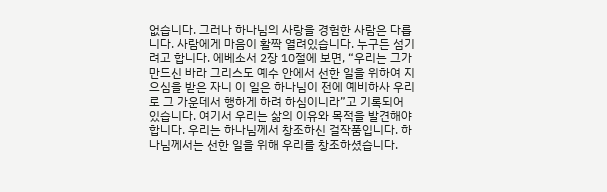없습니다. 그러나 하나님의 사랑을 경험한 사람은 다릅니다. 사람에게 마음이 활짝 열려있습니다. 누구든 섬기려고 합니다. 에베소서 2장 10절에 보면, “우리는 그가 만드신 바라 그리스도 예수 안에서 선한 일을 위하여 지으심을 받은 자니 이 일은 하나님이 전에 예비하사 우리로 그 가운데서 행하게 하려 하심이니라”고 기록되어 있습니다. 여기서 우리는 삶의 이유와 목적을 발견해야 합니다. 우리는 하나님께서 창조하신 걸작품입니다. 하나님께서는 선한 일을 위해 우리를 창조하셨습니다.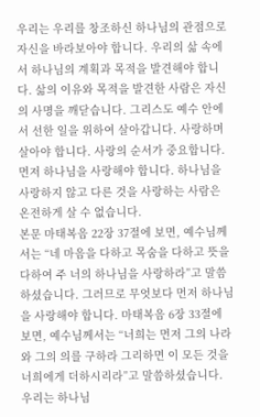우리는 우리를 창조하신 하나님의 관점으로 자신을 바라보아야 합니다. 우리의 삶 속에서 하나님의 계획과 목적을 발견해야 합니다. 삶의 이유와 목적을 발견한 사람은 자신의 사명을 깨닫습니다. 그리스도 예수 안에서 선한 일을 위하여 살아갑니다. 사랑하며 살아야 합니다. 사랑의 순서가 중요합니다. 먼저 하나님을 사랑해야 합니다. 하나님을 사랑하지 않고 다른 것을 사랑하는 사람은 온전하게 살 수 없습니다.
본문 마태복음 22장 37절에 보면, 예수님께서는 “네 마음을 다하고 목숨을 다하고 뜻을 다하여 주 너의 하나님을 사랑하라”고 말씀하셨습니다. 그러므로 무엇보다 먼저 하나님을 사랑해야 합니다. 마태복음 6장 33절에 보면, 예수님께서는 “너희는 먼저 그의 나라와 그의 의를 구하라 그리하면 이 모든 것을 너희에게 더하시리라”고 말씀하셨습니다. 우리는 하나님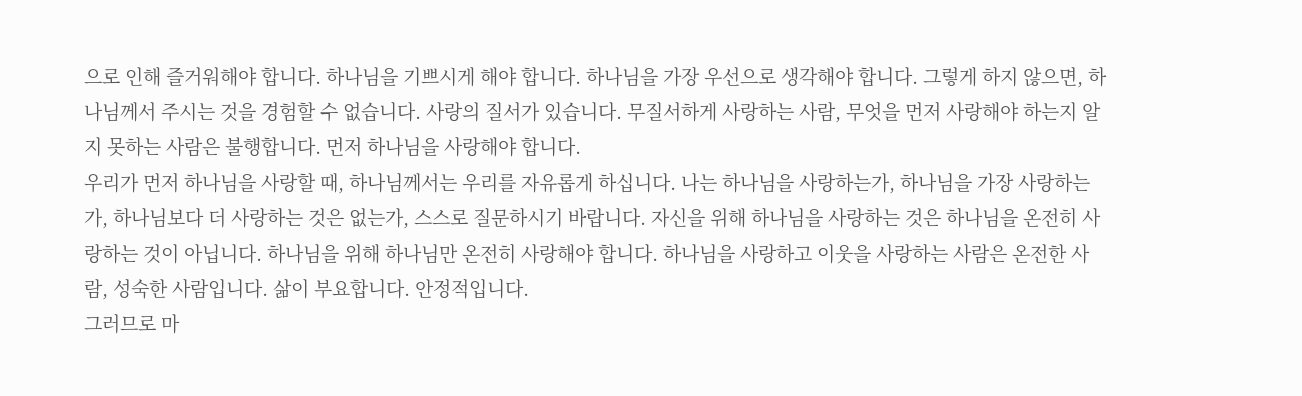으로 인해 즐거워해야 합니다. 하나님을 기쁘시게 해야 합니다. 하나님을 가장 우선으로 생각해야 합니다. 그렇게 하지 않으면, 하나님께서 주시는 것을 경험할 수 없습니다. 사랑의 질서가 있습니다. 무질서하게 사랑하는 사람, 무엇을 먼저 사랑해야 하는지 알지 못하는 사람은 불행합니다. 먼저 하나님을 사랑해야 합니다.
우리가 먼저 하나님을 사랑할 때, 하나님께서는 우리를 자유롭게 하십니다. 나는 하나님을 사랑하는가, 하나님을 가장 사랑하는가, 하나님보다 더 사랑하는 것은 없는가, 스스로 질문하시기 바랍니다. 자신을 위해 하나님을 사랑하는 것은 하나님을 온전히 사랑하는 것이 아닙니다. 하나님을 위해 하나님만 온전히 사랑해야 합니다. 하나님을 사랑하고 이웃을 사랑하는 사람은 온전한 사람, 성숙한 사람입니다. 삶이 부요합니다. 안정적입니다.
그러므로 마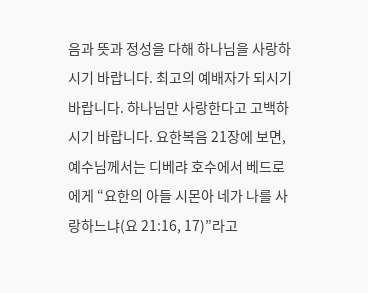음과 뜻과 정성을 다해 하나님을 사랑하시기 바랍니다. 최고의 예배자가 되시기 바랍니다. 하나님만 사랑한다고 고백하시기 바랍니다. 요한복음 21장에 보면, 예수님께서는 디베랴 호수에서 베드로에게 “요한의 아들 시몬아 네가 나를 사랑하느냐(요 21:16, 17)”라고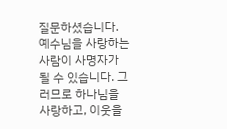질문하셨습니다. 예수님을 사랑하는 사람이 사명자가 될 수 있습니다. 그러므로 하나님을 사랑하고, 이웃을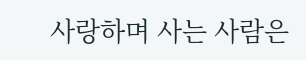사랑하며 사는 사람은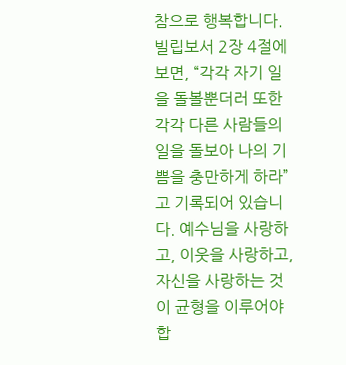참으로 행복합니다.
빌립보서 2장 4절에 보면, “각각 자기 일을 돌볼뿐더러 또한 각각 다른 사람들의 일을 돌보아 나의 기쁨을 충만하게 하라”고 기록되어 있습니다. 예수님을 사랑하고, 이웃을 사랑하고, 자신을 사랑하는 것이 균형을 이루어야 합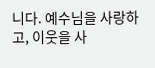니다. 예수님을 사랑하고, 이웃을 사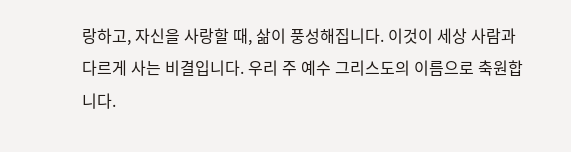랑하고, 자신을 사랑할 때, 삶이 풍성해집니다. 이것이 세상 사람과 다르게 사는 비결입니다. 우리 주 예수 그리스도의 이름으로 축원합니다.